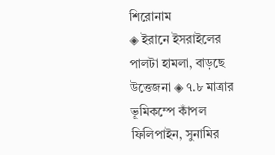শিরোনাম
◈ ইরানে ইসরাইলের পালটা হামলা, বাড়ছে উত্তেজনা ◈ ৭.৮ মাত্রার ভূমিকম্পে কাঁপল ফিলিপাইন, সুনামির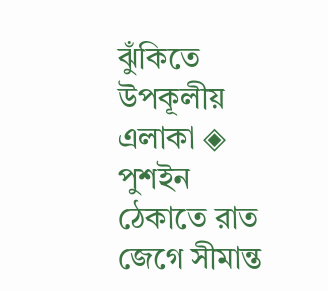ঝুঁকিতে উপকূলীয় এলাকা ◈ পুশইন ঠেকাতে রাত জেগে সীমান্ত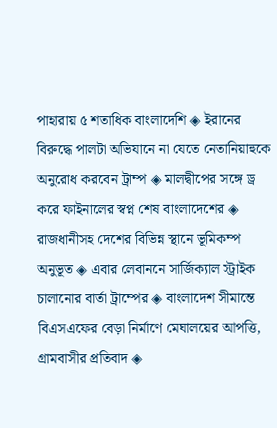পাহারায় ৫ শতাধিক বাংলাদেশি ◈ ইরানের বিরুদ্ধে পালটা অভিযানে না যেতে নেতানিয়াহুকে অনুরোধ করবেন ট্রাম্প ◈ মালদ্বীপের সঙ্গে ড্র করে ফাইনালের স্বপ্ন শেষ বাংলাদেশের ◈ রাজধানীসহ দেশের বিভিন্ন স্থানে ভূমিকম্প অনুভূত ◈ এবার লেবাননে সার্জিক্যাল স্ট্রাইক চালানোর বার্তা ট্রাম্পের ◈ বাংলাদেশ সীমান্তে বিএসএফের বেড়া নির্মাণে মেঘালয়ের আপত্তি, গ্রামবাসীর প্রতিবাদ ◈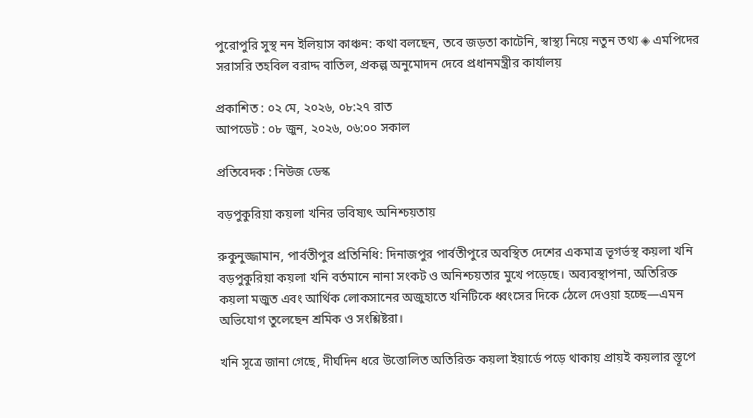পুরোপুরি সুস্থ নন ইলিয়াস কাঞ্চন: কথা বলছেন, তবে জড়তা কাটেনি, স্বাস্থ্য নিয়ে নতুন তথ্য ◈ এমপিদের সরাসরি তহবিল বরাদ্দ বাতিল, প্রকল্প অনুমোদন দেবে প্রধানমন্ত্রীর কার্যালয়

প্রকাশিত : ০২ মে, ২০২৬, ০৮:২৭ রাত
আপডেট : ০৮ জুন, ২০২৬, ০৬:০০ সকাল

প্রতিবেদক : নিউজ ডেস্ক

বড়পুকুরিয়া কয়লা খনির ভবিষ্যৎ অনিশ্চয়তায়

রুকুনুজ্জামান, পার্বতীপুর প্রতিনিধি: দিনাজপুর পার্বতীপুরে অবস্থিত দেশের একমাত্র ভূগর্ভস্থ কয়লা খনি বড়পুকুরিয়া কয়লা খনি বর্তমানে নানা সংকট ও অনিশ্চয়তার মুখে পড়েছে। অব্যবস্থাপনা, অতিরিক্ত কয়লা মজুত এবং আর্থিক লোকসানের অজুহাতে খনিটিকে ধ্বংসের দিকে ঠেলে দেওয়া হচ্ছে—এমন অভিযোগ তুলেছেন শ্রমিক ও সংশ্লিষ্টরা।

খনি সূত্রে জানা গেছে, দীর্ঘদিন ধরে উত্তোলিত অতিরিক্ত কয়লা ইয়ার্ডে পড়ে থাকায় প্রায়ই কয়লার স্তূপে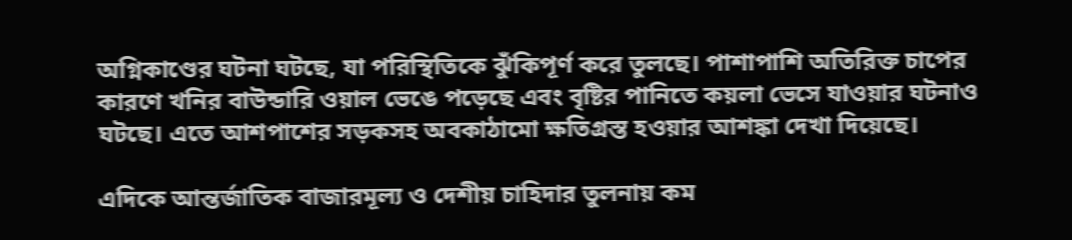অগ্নিকাণ্ডের ঘটনা ঘটছে, যা পরিস্থিতিকে ঝুঁকিপূর্ণ করে তুলছে। পাশাপাশি অতিরিক্ত চাপের কারণে খনির বাউন্ডারি ওয়াল ভেঙে পড়েছে এবং বৃষ্টির পানিতে কয়লা ভেসে যাওয়ার ঘটনাও ঘটছে। এতে আশপাশের সড়কসহ অবকাঠামো ক্ষতিগ্রস্ত হওয়ার আশঙ্কা দেখা দিয়েছে।

এদিকে আন্তর্জাতিক বাজারমূল্য ও দেশীয় চাহিদার তুলনায় কম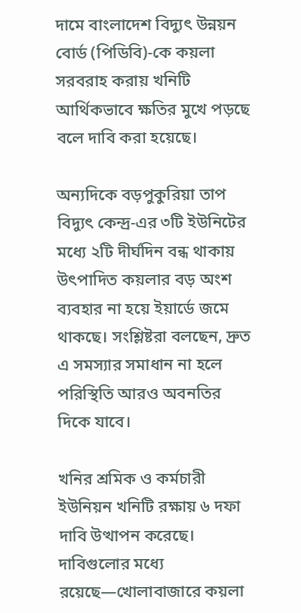দামে বাংলাদেশ বিদ্যুৎ উন্নয়ন বোর্ড (পিডিবি)-কে কয়লা সরবরাহ করায় খনিটি আর্থিকভাবে ক্ষতির মুখে পড়ছে বলে দাবি করা হয়েছে।

অন্যদিকে বড়পুকুরিয়া তাপ বিদ্যুৎ কেন্দ্র-এর ৩টি ইউনিটের মধ্যে ২টি দীর্ঘদিন বন্ধ থাকায় উৎপাদিত কয়লার বড় অংশ ব্যবহার না হয়ে ইয়ার্ডে জমে থাকছে। সংশ্লিষ্টরা বলছেন, দ্রুত এ সমস্যার সমাধান না হলে পরিস্থিতি আরও অবনতির দিকে যাবে।

খনির শ্রমিক ও কর্মচারী ইউনিয়ন খনিটি রক্ষায় ৬ দফা দাবি উত্থাপন করেছে। দাবিগুলোর মধ্যে রয়েছে—খোলাবাজারে কয়লা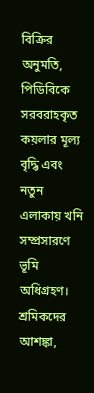বিক্রির অনুমতি, পিডিবিকে সরবরাহকৃত কয়লার মূল্য বৃদ্ধি এবং নতুন এলাকায় খনি সম্প্রসারণে ভূমি অধিগ্রহণ। শ্রমিকদের আশঙ্কা,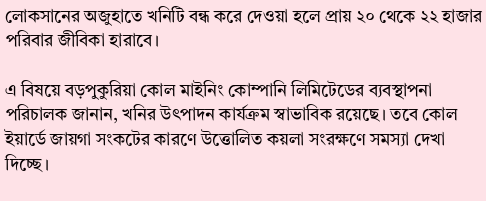লোকসানের অজুহাতে খনিটি বন্ধ করে দেওয়া হলে প্রায় ২০ থেকে ২২ হাজার পরিবার জীবিকা হারাবে।

এ বিষয়ে বড়পুকুরিয়া কোল মাইনিং কোম্পানি লিমিটেডের ব্যবস্থাপনা পরিচালক জানান, খনির উৎপাদন কার্যক্রম স্বাভাবিক রয়েছে। তবে কোল ইয়ার্ডে জায়গা সংকটের কারণে উত্তোলিত কয়লা সংরক্ষণে সমস্যা দেখা দিচ্ছে।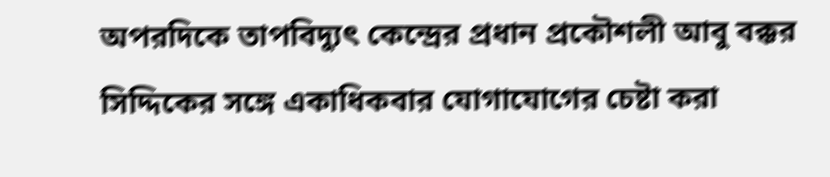অপরদিকে তাপবিদ্যুৎ কেন্দ্রের প্রধান প্রকৌশলী আবু বক্কর সিদ্দিকের সঙ্গে একাধিকবার যোগাযোগের চেষ্টা করা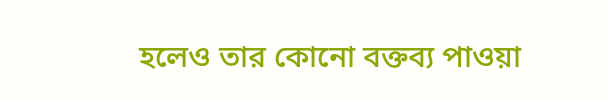হলেও তার কোনো বক্তব্য পাওয়া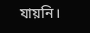যায়নি।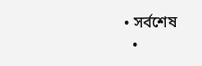• সর্বশেষ
  •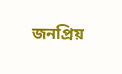জনপ্রিয়